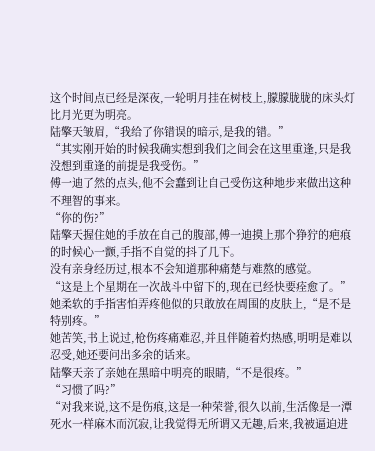这个时间点已经是深夜,一轮明月挂在树枝上,朦朦胧胧的床头灯比月光更为明亮。
陆擎天皱眉,“我给了你错误的暗示,是我的错。”
“其实刚开始的时候我确实想到我们之间会在这里重逢,只是我没想到重逢的前提是我受伤。”
傅一迪了然的点头,他不会蠢到让自己受伤这种地步来做出这种不理智的事来。
“你的伤?”
陆擎天握住她的手放在自己的腹部,傅一迪摸上那个狰狞的疤痕的时候心一颤,手指不自觉的抖了几下。
没有亲身经历过,根本不会知道那种痛楚与难熬的感觉。
“这是上个星期在一次战斗中留下的,现在已经快要痊愈了。”
她柔软的手指害怕弄疼他似的只敢放在周围的皮肤上,“是不是特别疼。”
她苦笑,书上说过,枪伤疼痛难忍,并且伴随着灼热感,明明是难以忍受,她还要问出多余的话来。
陆擎天亲了亲她在黑暗中明亮的眼睛,“不是很疼。”
“习惯了吗?”
“对我来说,这不是伤痕,这是一种荣誉,很久以前,生活像是一潭死水一样麻木而沉寂,让我觉得无所谓又无趣,后来,我被逼迫进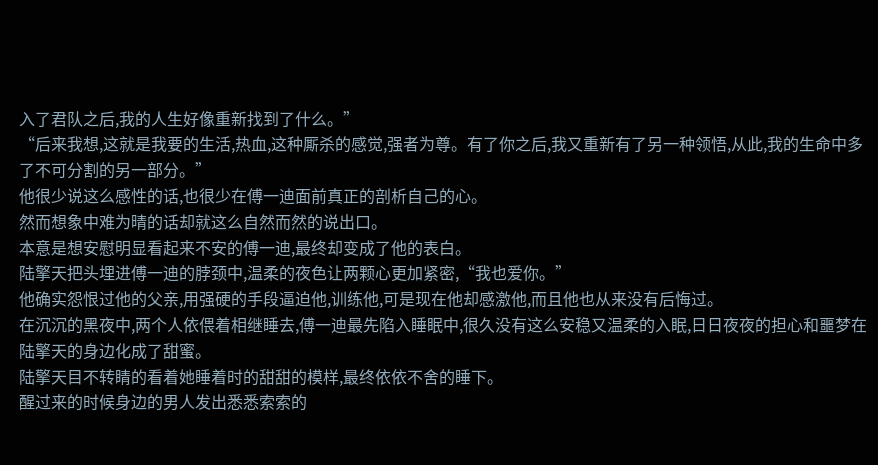入了君队之后,我的人生好像重新找到了什么。”
“后来我想,这就是我要的生活,热血,这种厮杀的感觉,强者为尊。有了你之后,我又重新有了另一种领悟,从此,我的生命中多了不可分割的另一部分。”
他很少说这么感性的话,也很少在傅一迪面前真正的剖析自己的心。
然而想象中难为晴的话却就这么自然而然的说出口。
本意是想安慰明显看起来不安的傅一迪,最终却变成了他的表白。
陆擎天把头埋进傅一迪的脖颈中,温柔的夜色让两颗心更加紧密,“我也爱你。”
他确实怨恨过他的父亲,用强硬的手段逼迫他,训练他,可是现在他却感激他,而且他也从来没有后悔过。
在沉沉的黑夜中,两个人依偎着相继睡去,傅一迪最先陷入睡眠中,很久没有这么安稳又温柔的入眠,日日夜夜的担心和噩梦在陆擎天的身边化成了甜蜜。
陆擎天目不转睛的看着她睡着时的甜甜的模样,最终依依不舍的睡下。
醒过来的时候身边的男人发出悉悉索索的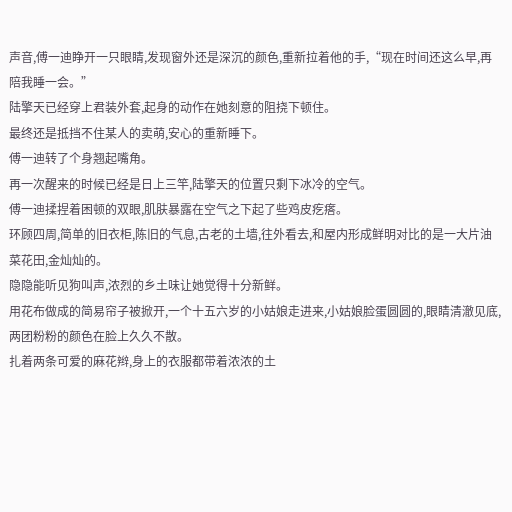声音,傅一迪睁开一只眼睛,发现窗外还是深沉的颜色,重新拉着他的手,“现在时间还这么早,再陪我睡一会。”
陆擎天已经穿上君装外套,起身的动作在她刻意的阻挠下顿住。
最终还是抵挡不住某人的卖萌,安心的重新睡下。
傅一迪转了个身翘起嘴角。
再一次醒来的时候已经是日上三竿,陆擎天的位置只剩下冰冷的空气。
傅一迪揉捏着困顿的双眼,肌肤暴露在空气之下起了些鸡皮疙瘩。
环顾四周,简单的旧衣柜,陈旧的气息,古老的土墙,往外看去,和屋内形成鲜明对比的是一大片油菜花田,金灿灿的。
隐隐能听见狗叫声,浓烈的乡土味让她觉得十分新鲜。
用花布做成的简易帘子被掀开,一个十五六岁的小姑娘走进来,小姑娘脸蛋圆圆的,眼睛清澈见底,两团粉粉的颜色在脸上久久不散。
扎着两条可爱的麻花辫,身上的衣服都带着浓浓的土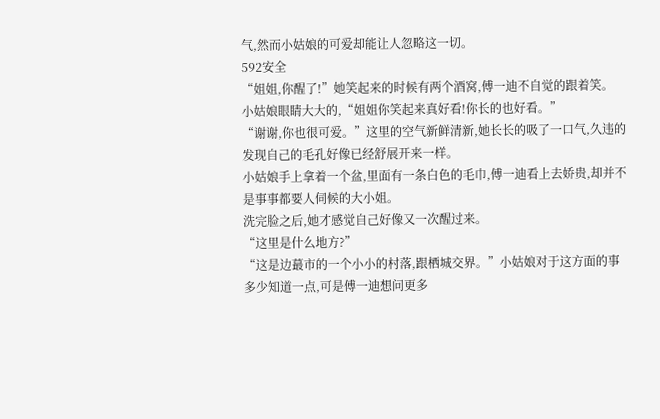气,然而小姑娘的可爱却能让人忽略这一切。
592安全
“姐姐,你醒了!”她笑起来的时候有两个酒窝,傅一迪不自觉的跟着笑。
小姑娘眼睛大大的,“姐姐你笑起来真好看!你长的也好看。”
“谢谢,你也很可爱。”这里的空气新鲜清新,她长长的吸了一口气,久违的发现自己的毛孔好像已经舒展开来一样。
小姑娘手上拿着一个盆,里面有一条白色的毛巾,傅一迪看上去娇贵,却并不是事事都要人伺候的大小姐。
洗完脸之后,她才感觉自己好像又一次醒过来。
“这里是什么地方?”
“这是边蕞市的一个小小的村落,跟栖城交界。”小姑娘对于这方面的事多少知道一点,可是傅一迪想问更多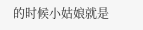的时候小姑娘就是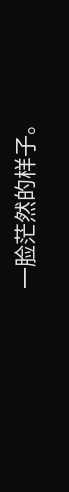一脸茫然的样子。